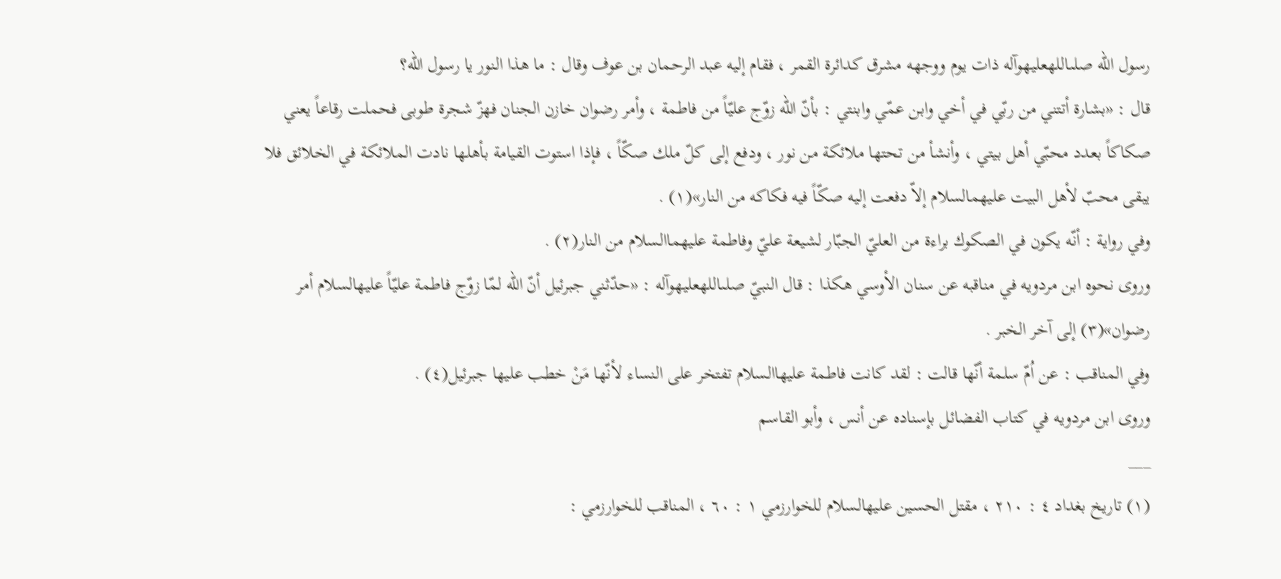رسول اللّه صلىاللهعليهوآله ذات يوم ووجهه مشرق كدائرة القمر ، فقام إليه عبد الرحمان بن عوف وقال : ما هذا النور يا رسول اللّه؟
قال : «بشارة أتتني من ربّي في أخي وابن عمّي وابنتي : بأنّ اللّه زوّج عليّاً من فاطمة ، وأمر رضوان خازن الجنان فهزّ شجرة طوبى فحملت رقاعاً يعني صكاكاً بعدد محبّي أهل بيتي ، وأنشأ من تحتها ملائكة من نور ، ودفع إلى كلّ ملك صكّاً ، فإذا استوت القيامة بأهلها نادت الملائكة في الخلائق فلا يبقى محبّ لأهل البيت عليهمالسلام إلاّ دفعت إليه صكّاً فيه فكاكه من النار»(١) .
وفي رواية : أنّه يكون في الصكوك براءة من العليّ الجبّار لشيعة عليّ وفاطمة عليهماالسلام من النار(٢) .
وروى نحوه ابن مردويه في مناقبه عن سنان الأوسي هكذا : قال النبيّ صلىاللهعليهوآله : «حدّثني جبرئيل أنّ اللّه لمّا زوّج فاطمة عليّاً عليهالسلام أمر رضوان»(٣) إلى آخر الخبر .
وفي المناقب : عن اُمّ سلمة أنّها قالت : لقد كانت فاطمة عليهاالسلام تفتخر على النساء لأنّها مَنْ خطب عليها جبرئيل(٤) .
وروى ابن مردويه في كتاب الفضائل بإسناده عن أنس ، وأبو القاسم
___
(١) تاريخ بغداد ٤ : ٢١٠ ، مقتل الحسين عليهالسلام للخوارزمي ١ : ٦٠ ، المناقب للخوارزمي :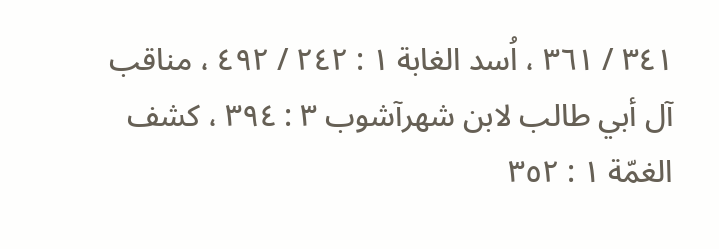٣٤١ / ٣٦١ ، اُسد الغابة ١ : ٢٤٢ / ٤٩٢ ، مناقب آل أبي طالب لابن شهرآشوب ٣ : ٣٩٤ ، كشف الغمّة ١ : ٣٥٢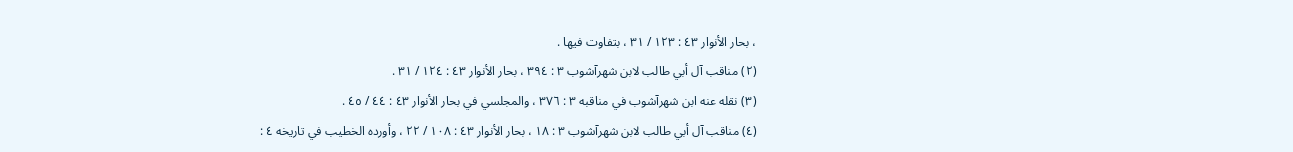، بحار الأنوار ٤٣ : ١٢٣ / ٣١ ، بتفاوت فيها .
(٢) مناقب آل أبي طالب لابن شهرآشوب ٣ : ٣٩٤ ، بحار الأنوار ٤٣ : ١٢٤ / ٣١ .
(٣) نقله عنه ابن شهرآشوب في مناقبه ٣ : ٣٧٦ ، والمجلسي في بحار الأنوار ٤٣ : ٤٤ / ٤٥ .
(٤) مناقب آل أبي طالب لابن شهرآشوب ٣ : ١٨ ، بحار الأنوار ٤٣ : ١٠٨ / ٢٢ ، وأورده الخطيب في تاريخه ٤ :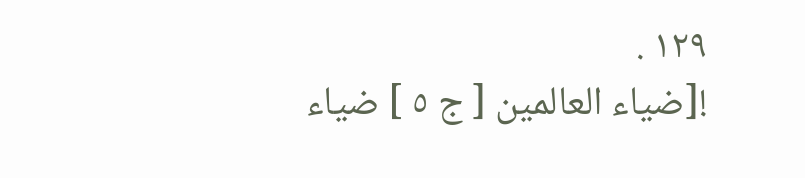١٢٩ .
![ضياء العالمين [ ج ٥ ] ضياء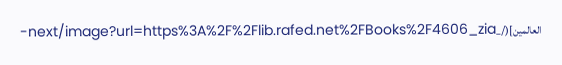العالمين](/_next/image?url=https%3A%2F%2Flib.rafed.net%2FBooks%2F4606_zia-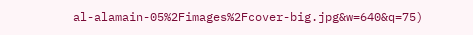al-alamain-05%2Fimages%2Fcover-big.jpg&w=640&q=75)